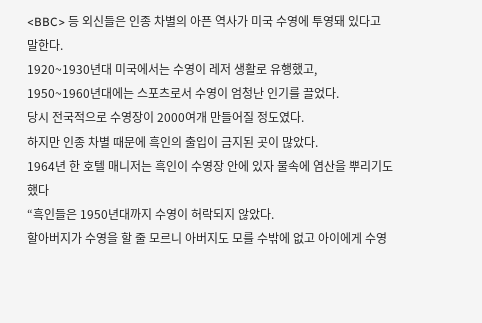<BBC> 등 외신들은 인종 차별의 아픈 역사가 미국 수영에 투영돼 있다고 말한다.
1920~1930년대 미국에서는 수영이 레저 생활로 유행했고,
1950~1960년대에는 스포츠로서 수영이 엄청난 인기를 끌었다.
당시 전국적으로 수영장이 2000여개 만들어질 정도였다.
하지만 인종 차별 때문에 흑인의 출입이 금지된 곳이 많았다.
1964년 한 호텔 매니저는 흑인이 수영장 안에 있자 물속에 염산을 뿌리기도 했다
“흑인들은 1950년대까지 수영이 허락되지 않았다.
할아버지가 수영을 할 줄 모르니 아버지도 모를 수밖에 없고 아이에게 수영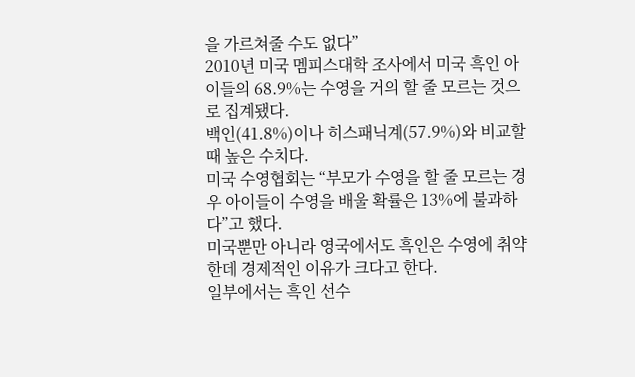을 가르쳐줄 수도 없다”
2010년 미국 멤피스대학 조사에서 미국 흑인 아이들의 68.9%는 수영을 거의 할 줄 모르는 것으로 집계됐다.
백인(41.8%)이나 히스패닉계(57.9%)와 비교할 때 높은 수치다.
미국 수영협회는 “부모가 수영을 할 줄 모르는 경우 아이들이 수영을 배울 확률은 13%에 불과하다”고 했다.
미국뿐만 아니라 영국에서도 흑인은 수영에 취약한데 경제적인 이유가 크다고 한다.
일부에서는 흑인 선수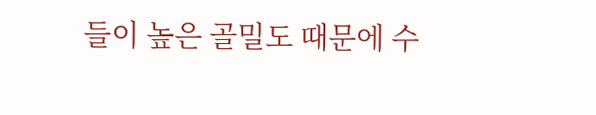들이 높은 골밀도 때문에 수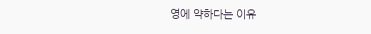영에 약하다는 이유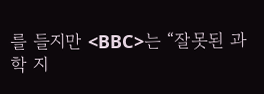를 들지만 <BBC>는 “잘못된 과학 지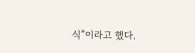식”이라고 했다.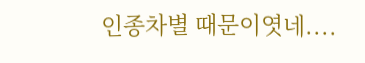인종차별 때문이엿네....